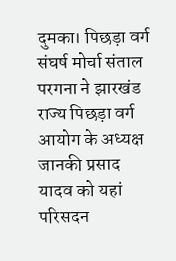दुमका। पिछड़ा वर्ग संघर्ष मोर्चा संताल परगना ने झारखंड राज्य पिछड़ा वर्ग आयोग के अध्यक्ष जानकी प्रसाद यादव को यहां परिसदन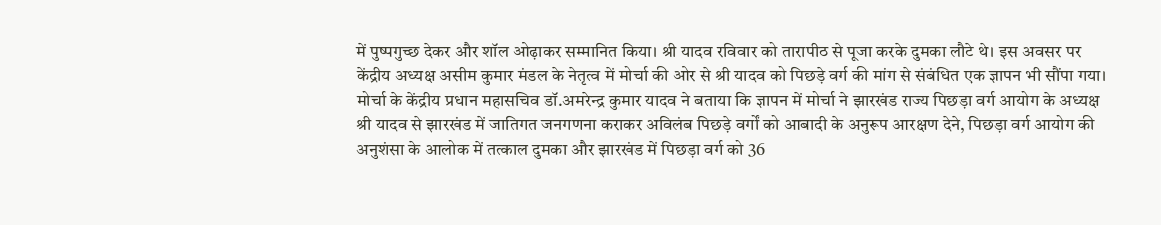में पुष्पगुच्छ देकर और शॉल ओढ़ाकर सम्मानित किया। श्री यादव रविवार को तारापीठ से पूजा करके दुमका लौटे थे। इस अवसर पर केंद्रीय अध्यक्ष असीम कुमार मंडल के नेतृत्व में मोर्चा की ओर से श्री यादव को पिछड़े वर्ग की मांग से संबंधित एक ज्ञापन भी सौंपा गया। मोर्चा के केंद्रीय प्रधान महासचिव डॉ.अमरेन्द्र कुमार यादव ने बताया कि ज्ञापन में मोर्चा ने झारखंड राज्य पिछड़ा वर्ग आयोग के अध्यक्ष श्री यादव से झारखंड में जातिगत जनगणना कराकर अविलंब पिछड़े वर्गों को आबादी के अनुरूप आरक्षण देने, पिछड़ा वर्ग आयोग की अनुशंसा के आलोक में तत्काल दुमका और झारखंड में पिछड़ा वर्ग को 36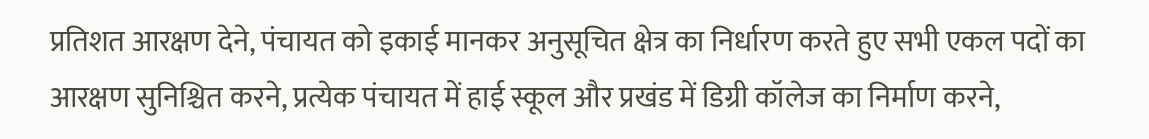प्रतिशत आरक्षण देने, पंचायत को इकाई मानकर अनुसूचित क्षेत्र का निर्धारण करते हुए सभी एकल पदों का आरक्षण सुनिश्चित करने, प्रत्येक पंचायत में हाई स्कूल और प्रखंड में डिग्री कॉलेज का निर्माण करने,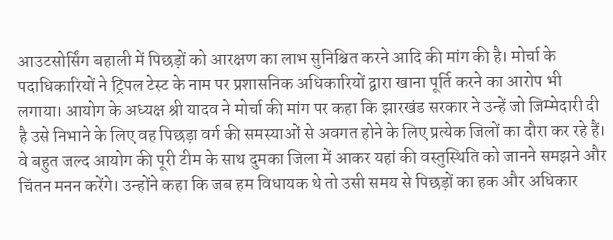आउटसोर्सिंग बहाली में पिछड़ों को आरक्षण का लाभ सुनिश्चित करने आदि की मांग की है। मोर्चा के पदाधिकारियों ने ट्रिपल टेस्ट के नाम पर प्रशासनिक अधिकारियों द्वारा खाना पूर्ति करने का आरोप भी लगाया। आयोग के अध्यक्ष श्री यादव ने मोर्चा की मांग पर कहा कि झारखंड सरकार ने उन्हें जो जिम्मेदारी दी है उसे निभाने के लिए वह पिछड़ा वर्ग की समस्याओं से अवगत होने के लिए प्रत्येक जिलों का दौरा कर रहे हैं। वे बहुत जल्द आयोग की पूरी टीम के साथ दुमका जिला में आकर यहां की वस्तुस्थिति को जानने समझने और चिंतन मनन करेंगे। उन्होंने कहा कि जब हम विधायक थे तो उसी समय से पिछड़ों का हक और अधिकार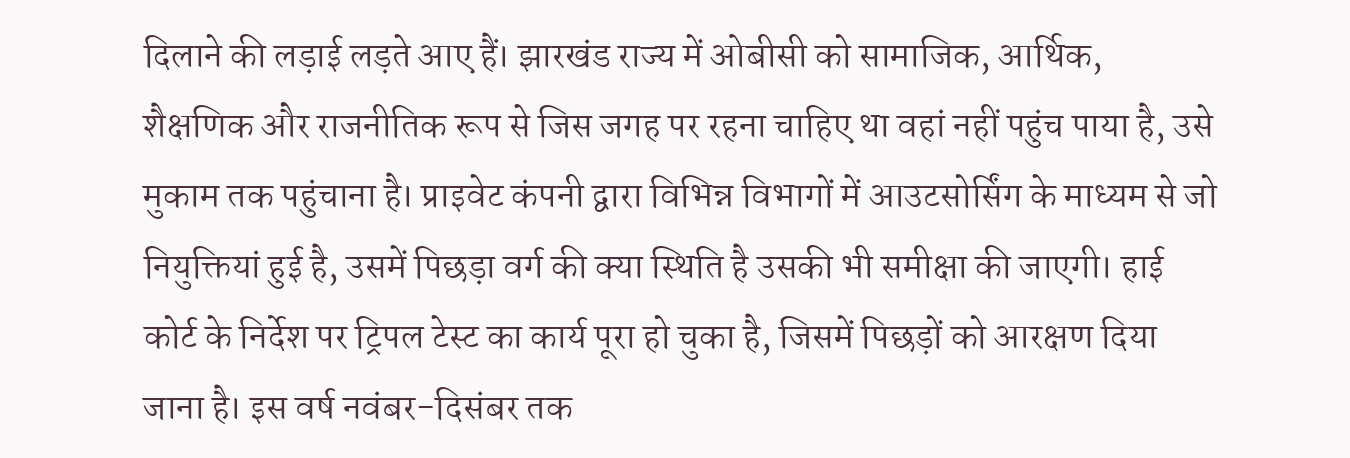दिलाने की लड़ाई लड़ते आए हैं। झारखंड राज्य में ओबीसी को सामाजिक, आर्थिक, शैक्षणिक और राजनीतिक रूप से जिस जगह पर रहना चाहिए था वहां नहीं पहुंच पाया है, उसे मुकाम तक पहुंचाना है। प्राइवेट कंपनी द्वारा विभिन्न विभागों में आउटसोर्सिंग के माध्यम से जो नियुक्तियां हुई है, उसमें पिछड़ा वर्ग की क्या स्थिति है उसकी भी समीक्षा की जाएगी। हाई कोर्ट के निर्देश पर ट्रिपल टेस्ट का कार्य पूरा हो चुका है, जिसमें पिछड़ों को आरक्षण दिया जाना है। इस वर्ष नवंबर-दिसंबर तक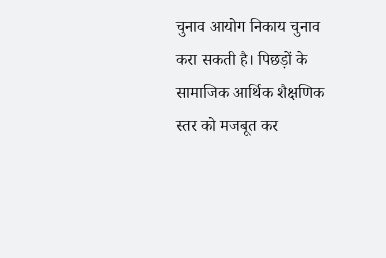चुनाव आयोग निकाय चुनाव करा सकती है। पिछड़ों के सामाजिक आर्थिक शैक्षणिक स्तर को मजबूत कर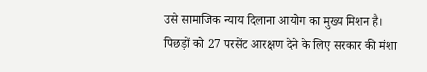उसे सामाजिक न्याय दिलाना आयोग का मुख्य मिशन है। पिछड़ों को 27 परसेंट आरक्षण देने के लिए सरकार की मंशा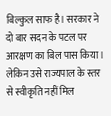बिल्कुल साफ है। सरकार ने दो बार सदन के पटल पर आरक्षण का बिल पास किया। लेकिन उसे राज्यपाल के स्तर से स्वीकृति नहीं मिल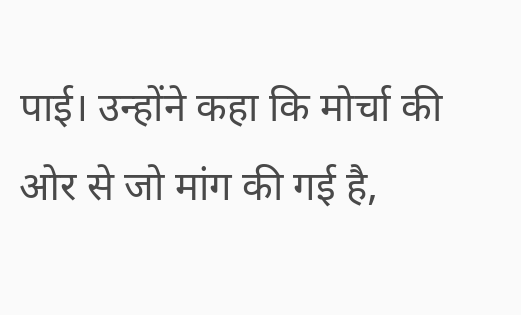पाई। उन्होंने कहा कि मोर्चा की ओर से जो मांग की गई है,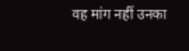वह मांग नहीं उनका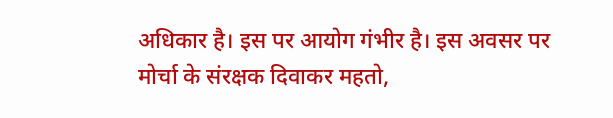अधिकार है। इस पर आयोग गंभीर है। इस अवसर पर मोर्चा के संरक्षक दिवाकर महतो,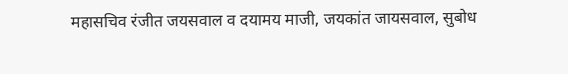महासचिव रंजीत जयसवाल व दयामय माजी, जयकांत जायसवाल, सुबोध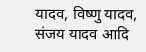यादव, विष्णु यादव, संजय यादव आदि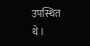उपस्थित थे।